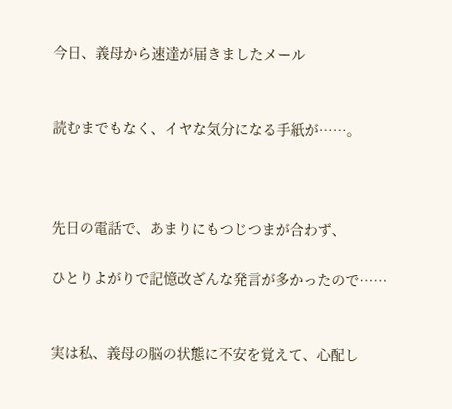今日、義母から速達が届きましたメール


読むまでもなく、イヤな気分になる手紙が……。



先日の電話で、あまりにもつじつまが合わず、

ひとりよがりで記憶改ざんな発言が多かったので……


実は私、義母の脳の状態に不安を覚えて、心配し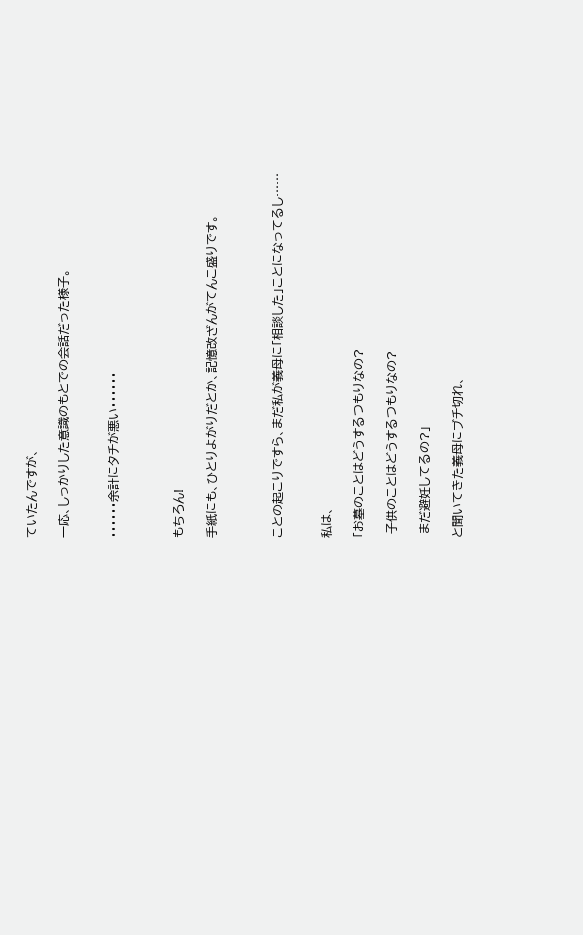ていたんですが、

一応、しっかりした意識のもとでの会話だった様子。


・・・・・・余計にタチが悪い・・・・・・



もちろん!

手紙にも、ひとりよがりだとか、記憶改ざんがてんこ盛りです。



ことの起こりですら、まだ私が義母に「相談した」ことになってるし……


私は、

「お墓のことはどうするつもりなの?

 子供のことはどうするつもりなの?

 まだ避妊してるの?」

と聞いてきた義母にブチ切れ、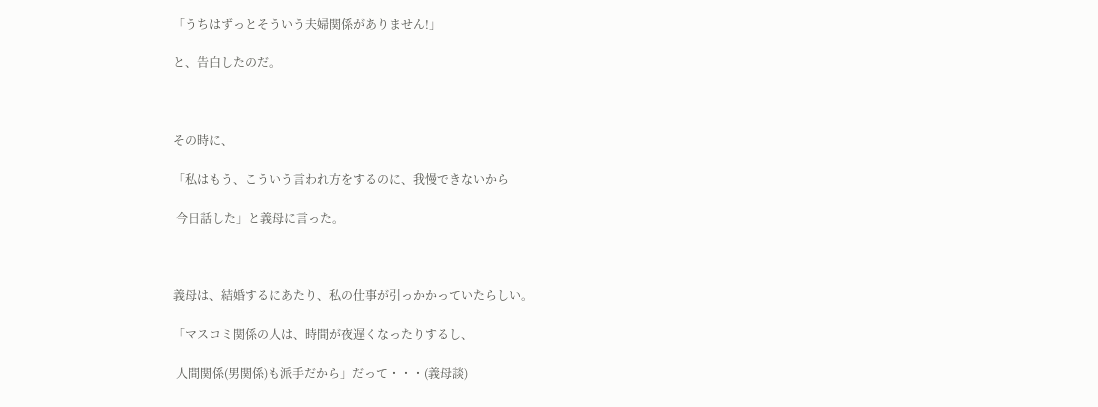「うちはずっとそういう夫婦関係がありません!」

と、告白したのだ。



その時に、

「私はもう、こういう言われ方をするのに、我慢できないから

 今日話した」と義母に言った。



義母は、結婚するにあたり、私の仕事が引っかかっていたらしい。

「マスコミ関係の人は、時間が夜遅くなったりするし、

 人間関係(男関係)も派手だから」だって・・・(義母談)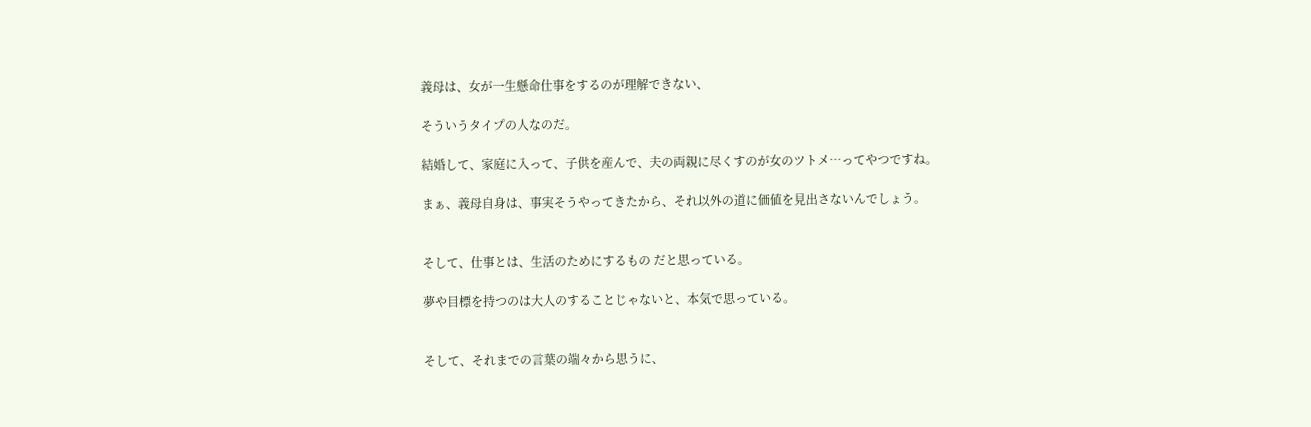義母は、女が一生懸命仕事をするのが理解できない、

そういうタイプの人なのだ。

結婚して、家庭に入って、子供を産んで、夫の両親に尽くすのが女のツトメ…ってやつですね。

まぁ、義母自身は、事実そうやってきたから、それ以外の道に価値を見出さないんでしょう。


そして、仕事とは、生活のためにするもの だと思っている。

夢や目標を持つのは大人のすることじゃないと、本気で思っている。


そして、それまでの言葉の端々から思うに、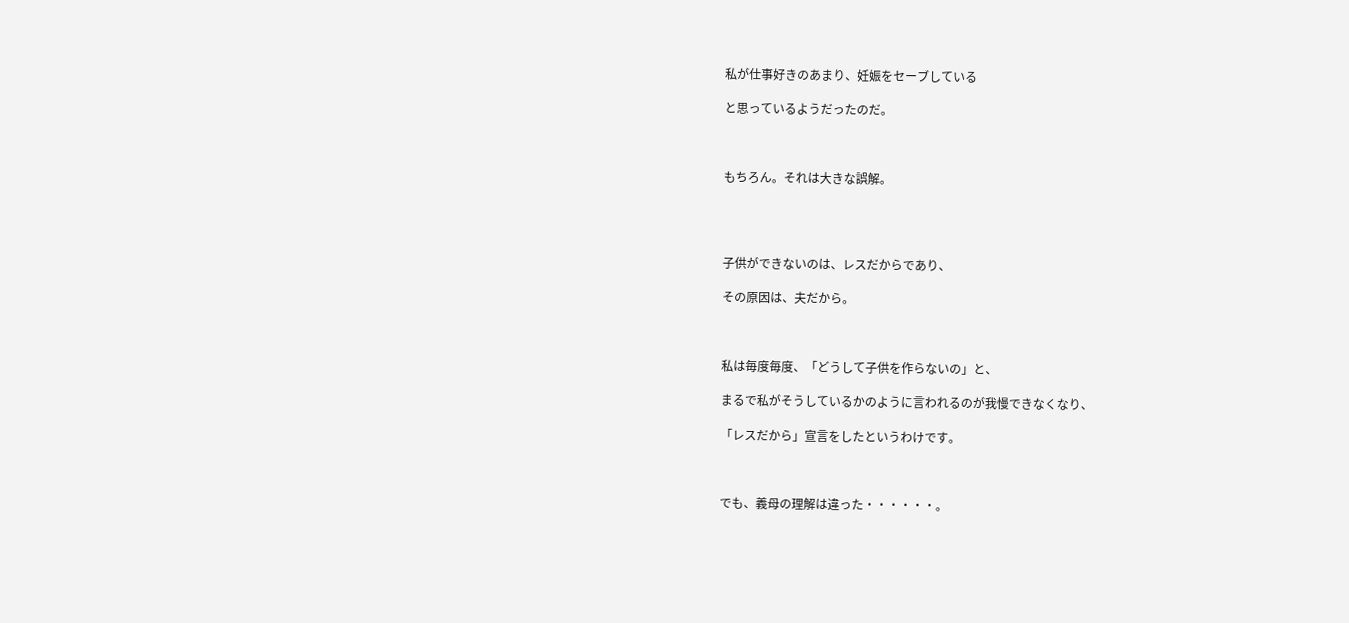私が仕事好きのあまり、妊娠をセーブしている

と思っているようだったのだ。



もちろん。それは大きな誤解。




子供ができないのは、レスだからであり、

その原因は、夫だから。



私は毎度毎度、「どうして子供を作らないの」と、

まるで私がそうしているかのように言われるのが我慢できなくなり、

「レスだから」宣言をしたというわけです。



でも、義母の理解は違った・・・・・・。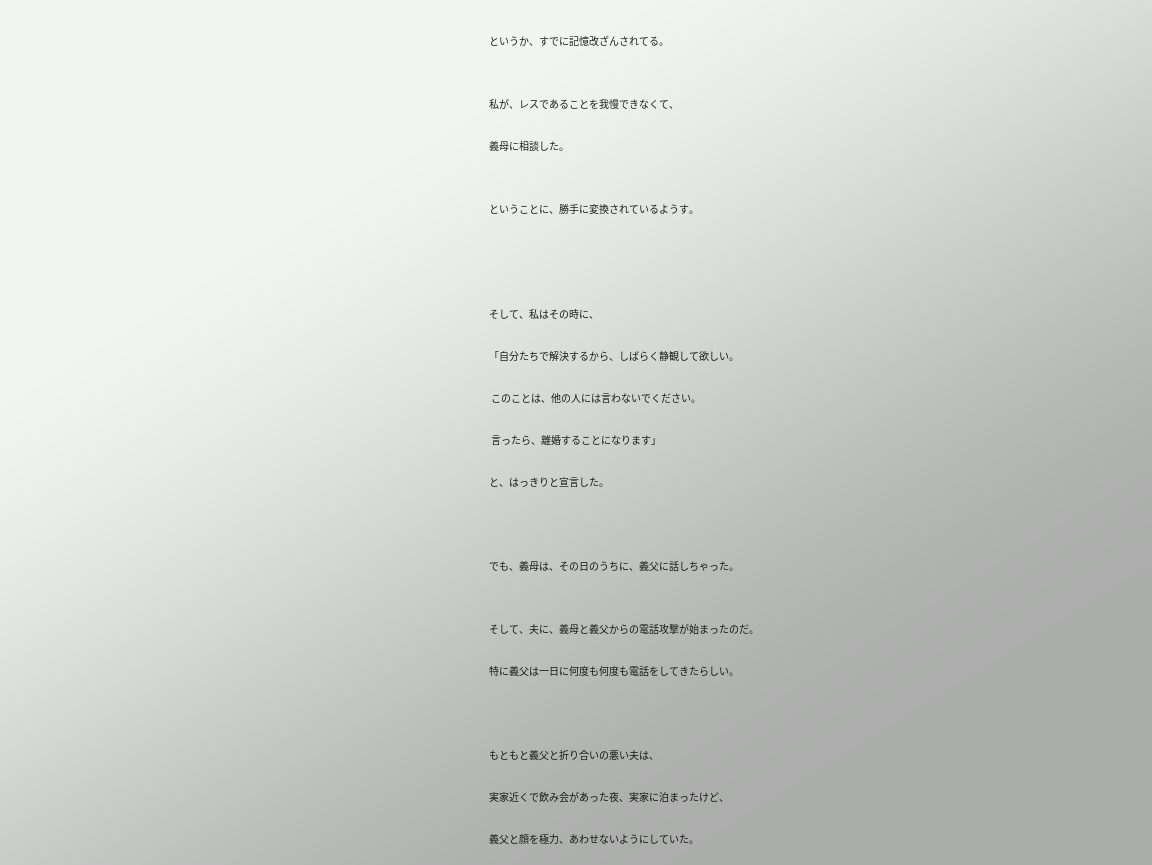というか、すでに記憶改ざんされてる。


私が、レスであることを我慢できなくて、

義母に相談した。


ということに、勝手に変換されているようす。




そして、私はその時に、

「自分たちで解決するから、しばらく静観して欲しい。

 このことは、他の人には言わないでください。

 言ったら、離婚することになります」

と、はっきりと宣言した。



でも、義母は、その日のうちに、義父に話しちゃった。


そして、夫に、義母と義父からの電話攻撃が始まったのだ。

特に義父は一日に何度も何度も電話をしてきたらしい。



もともと義父と折り合いの悪い夫は、

実家近くで飲み会があった夜、実家に泊まったけど、

義父と顔を極力、あわせないようにしていた。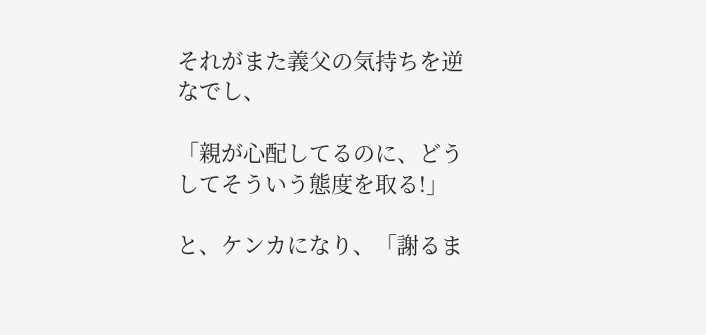それがまた義父の気持ちを逆なでし、

「親が心配してるのに、どうしてそういう態度を取る!」

と、ケンカになり、「謝るま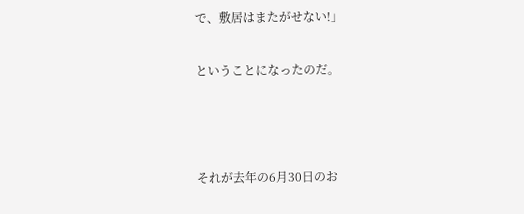で、敷居はまたがせない!」

ということになったのだ。



それが去年の6月30日のお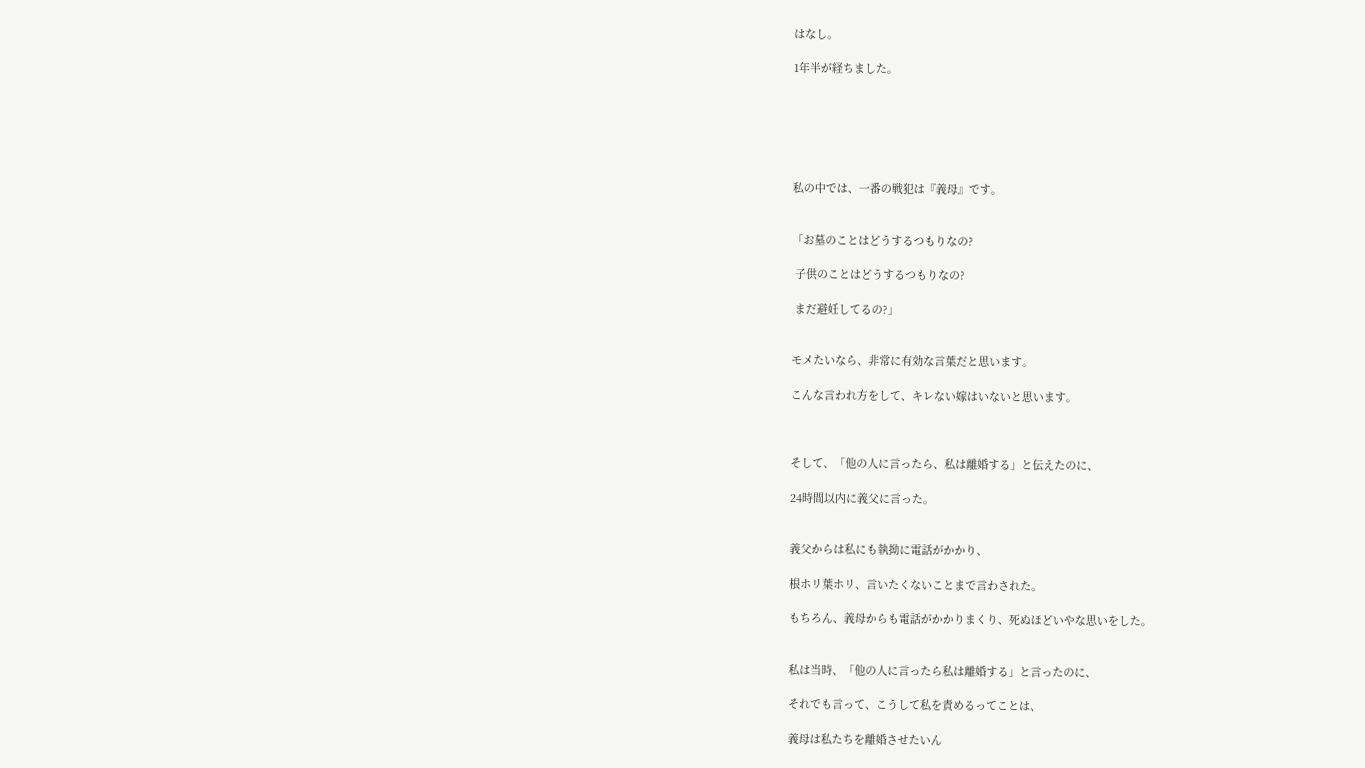はなし。

1年半が経ちました。






私の中では、一番の戦犯は『義母』です。


「お墓のことはどうするつもりなの?

 子供のことはどうするつもりなの?

 まだ避妊してるの?」


モメたいなら、非常に有効な言葉だと思います。

こんな言われ方をして、キレない嫁はいないと思います。



そして、「他の人に言ったら、私は離婚する」と伝えたのに、

24時間以内に義父に言った。


義父からは私にも執拗に電話がかかり、

根ホリ葉ホリ、言いたくないことまで言わされた。

もちろん、義母からも電話がかかりまくり、死ぬほどいやな思いをした。


私は当時、「他の人に言ったら私は離婚する」と言ったのに、

それでも言って、こうして私を責めるってことは、

義母は私たちを離婚させたいん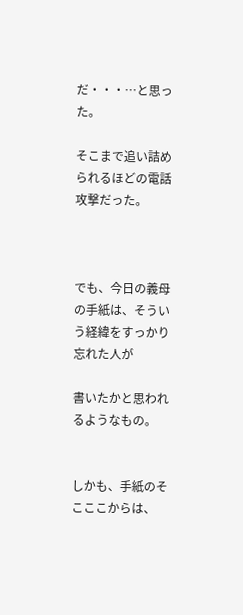だ・・・…と思った。

そこまで追い詰められるほどの電話攻撃だった。



でも、今日の義母の手紙は、そういう経緯をすっかり忘れた人が

書いたかと思われるようなもの。


しかも、手紙のそこここからは、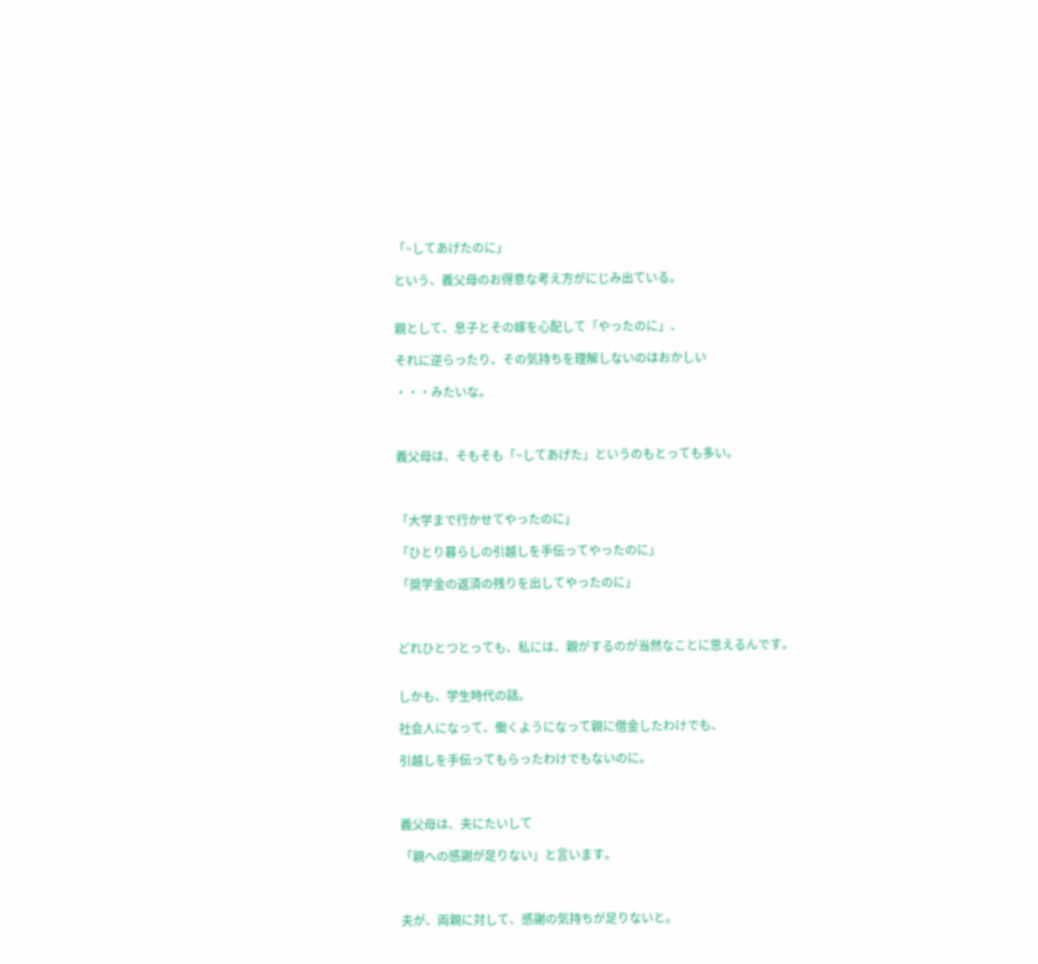「~してあげたのに」

という、義父母のお得意な考え方がにじみ出ている。


親として、息子とその嫁を心配して「やったのに」、

それに逆らったり、その気持ちを理解しないのはおかしい

・・・みたいな。



義父母は、そもそも「~してあげた」というのもとっても多い。



「大学まで行かせてやったのに」

「ひとり暮らしの引越しを手伝ってやったのに」

「奨学金の返済の残りを出してやったのに」



どれひとつとっても、私には、親がするのが当然なことに思えるんです。


しかも、学生時代の話。

社会人になって、働くようになって親に借金したわけでも、

引越しを手伝ってもらったわけでもないのに。



義父母は、夫にたいして

「親への感謝が足りない」と言います。



夫が、両親に対して、感謝の気持ちが足りないと。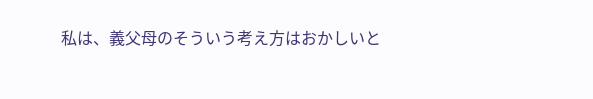私は、義父母のそういう考え方はおかしいと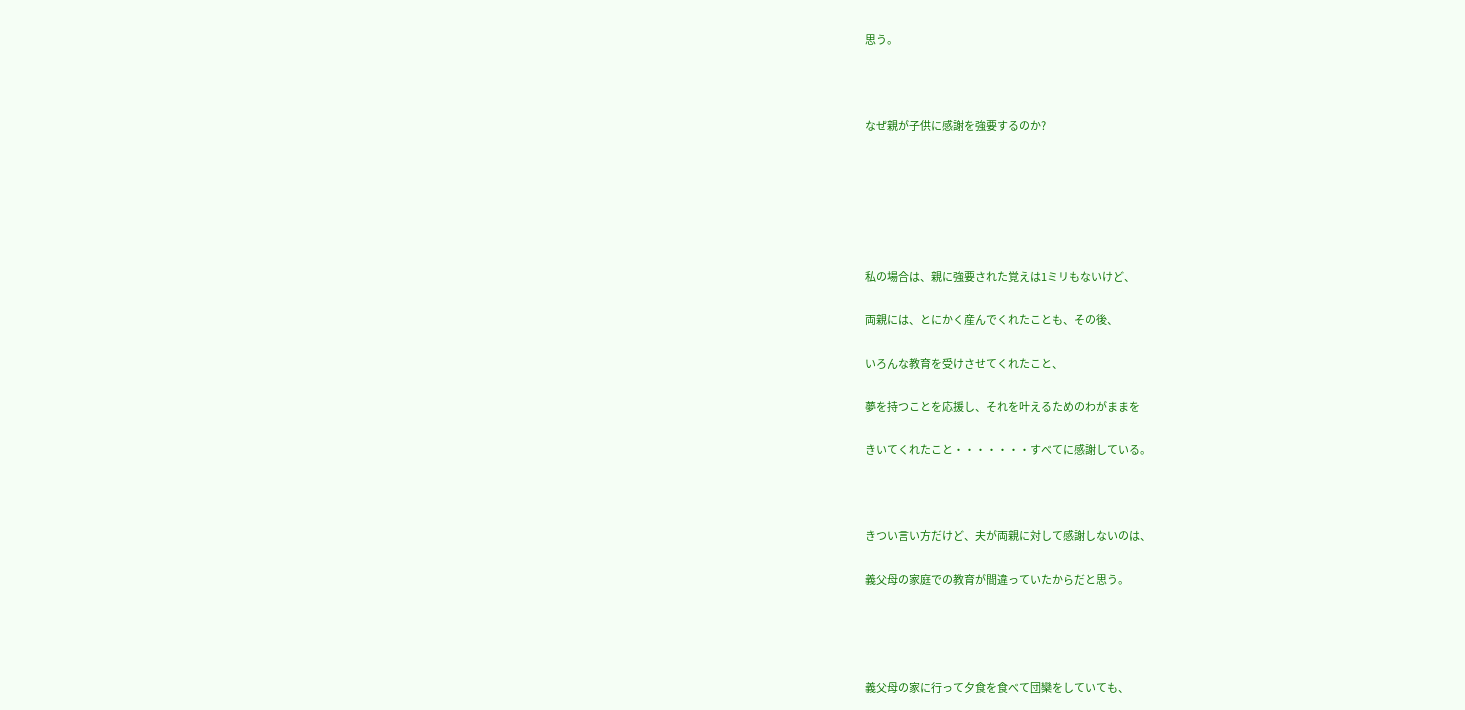思う。



なぜ親が子供に感謝を強要するのか?






私の場合は、親に強要された覚えは1ミリもないけど、

両親には、とにかく産んでくれたことも、その後、

いろんな教育を受けさせてくれたこと、

夢を持つことを応援し、それを叶えるためのわがままを

きいてくれたこと・・・・・・・すべてに感謝している。



きつい言い方だけど、夫が両親に対して感謝しないのは、

義父母の家庭での教育が間違っていたからだと思う。




義父母の家に行って夕食を食べて団欒をしていても、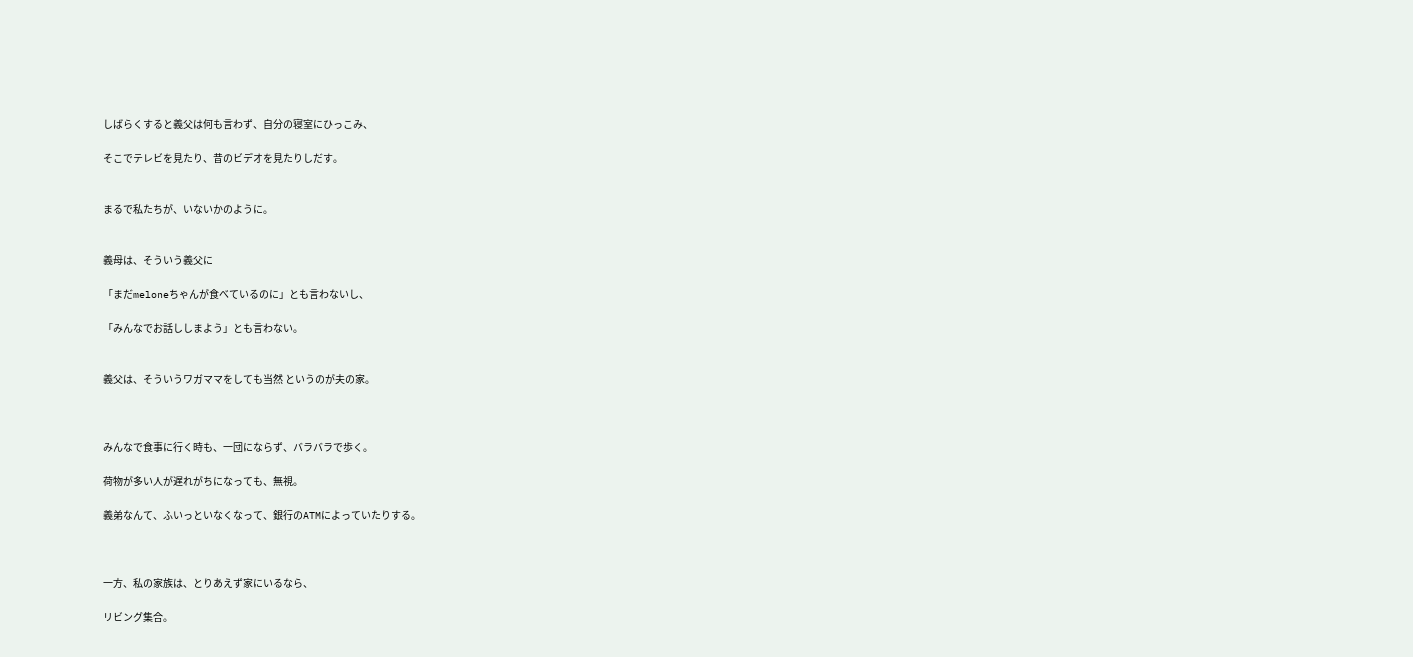しばらくすると義父は何も言わず、自分の寝室にひっこみ、

そこでテレビを見たり、昔のビデオを見たりしだす。


まるで私たちが、いないかのように。


義母は、そういう義父に

「まだmeloneちゃんが食べているのに」とも言わないし、

「みんなでお話ししまよう」とも言わない。


義父は、そういうワガママをしても当然 というのが夫の家。



みんなで食事に行く時も、一団にならず、バラバラで歩く。

荷物が多い人が遅れがちになっても、無視。

義弟なんて、ふいっといなくなって、銀行のATMによっていたりする。



一方、私の家族は、とりあえず家にいるなら、

リビング集合。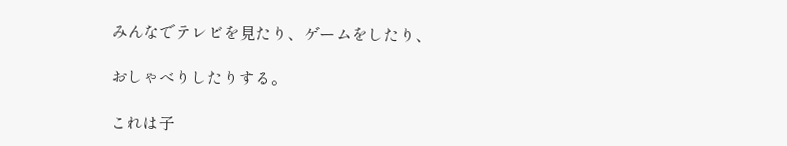みんなでテレビを見たり、ゲームをしたり、

おしゃべりしたりする。

これは子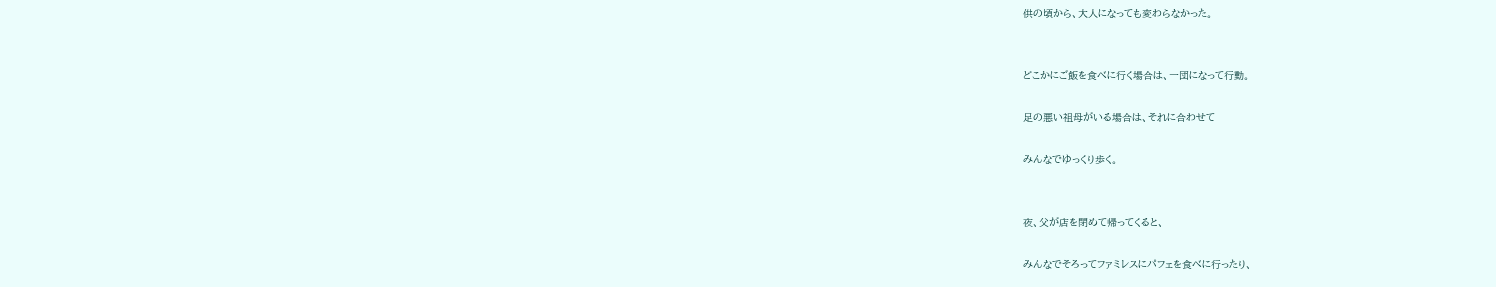供の頃から、大人になっても変わらなかった。


どこかにご飯を食べに行く場合は、一団になって行動。

足の悪い祖母がいる場合は、それに合わせて

みんなでゆっくり歩く。


夜、父が店を閉めて帰ってくると、

みんなでそろってファミレスにパフェを食べに行ったり、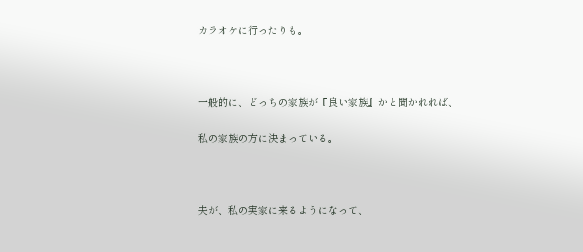カラオケに行ったりも。



一般的に、どっちの家族が『良い家族』かと聞かれれば、

私の家族の方に決まっている。



夫が、私の実家に来るようになって、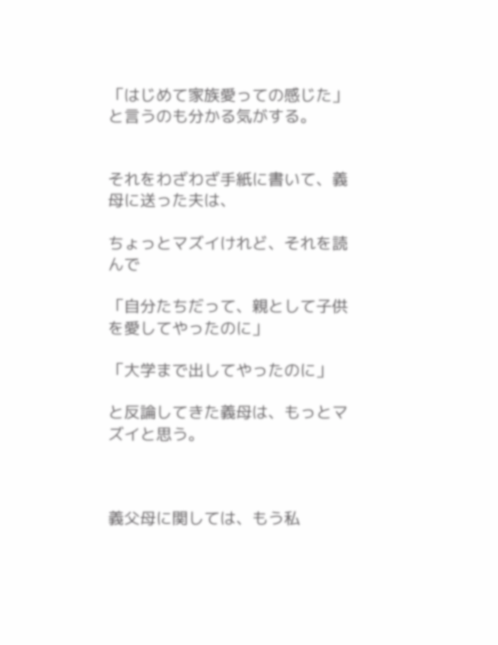「はじめて家族愛っての感じた」と言うのも分かる気がする。


それをわざわざ手紙に書いて、義母に送った夫は、

ちょっとマズイけれど、それを読んで

「自分たちだって、親として子供を愛してやったのに」

「大学まで出してやったのに」

と反論してきた義母は、もっとマズイと思う。



義父母に関しては、もう私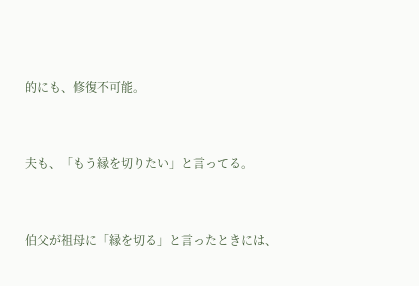的にも、修復不可能。


夫も、「もう縁を切りたい」と言ってる。


伯父が祖母に「縁を切る」と言ったときには、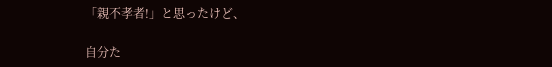「親不孝者!」と思ったけど、

自分た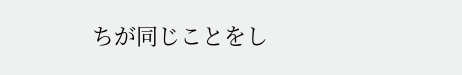ちが同じことをし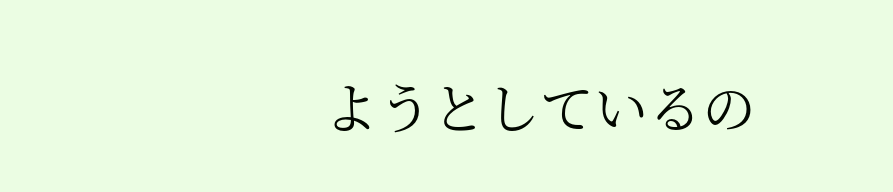ようとしているの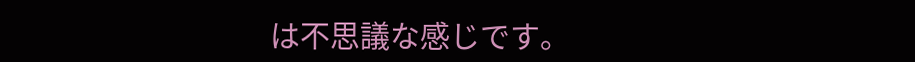は不思議な感じです。